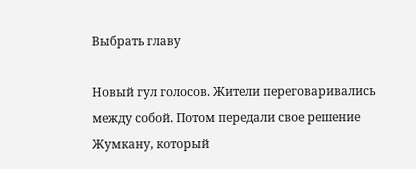Выбрать главу

Новый гул голосов. Жители переговаривались между собой. Потом передали свое решение Жумкану, который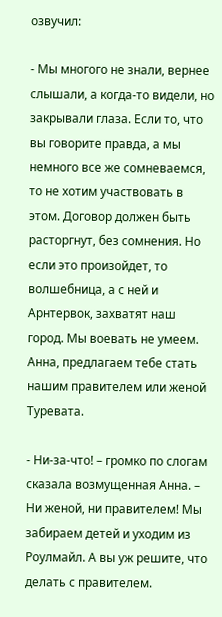озвучил:

- Мы многого не знали, вернее слышали, а когда-то видели, но закрывали глаза. Если то, что вы говорите правда, а мы немного все же сомневаемся, то не хотим участвовать в этом. Договор должен быть расторгнут, без сомнения. Но если это произойдет, то волшебница, а с ней и Арнтервок, захватят наш город. Мы воевать не умеем. Анна, предлагаем тебе стать нашим правителем или женой Туревата.

- Ни-за-что! – громко по слогам сказала возмущенная Анна. – Ни женой, ни правителем! Мы забираем детей и уходим из Роулмайл. А вы уж решите, что делать с правителем.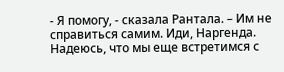- Я помогу, - сказала Рантала. – Им не справиться самим. Иди, Наргенда. Надеюсь, что мы еще встретимся с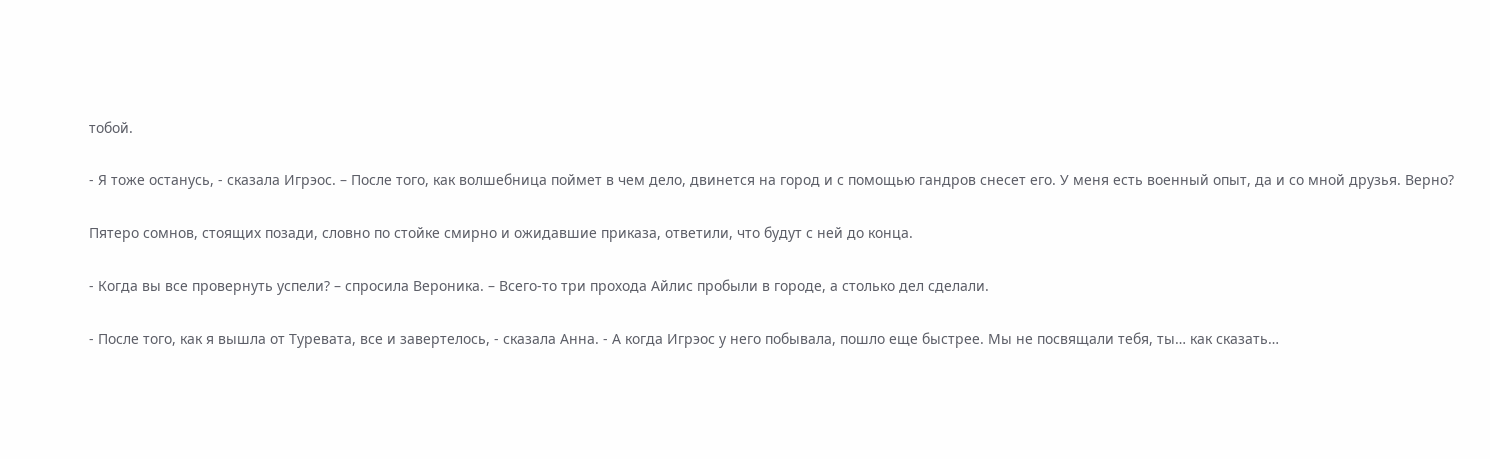тобой.

- Я тоже останусь, - сказала Игрэос. – После того, как волшебница поймет в чем дело, двинется на город и с помощью гандров снесет его. У меня есть военный опыт, да и со мной друзья. Верно?

Пятеро сомнов, стоящих позади, словно по стойке смирно и ожидавшие приказа, ответили, что будут с ней до конца.

- Когда вы все провернуть успели? – спросила Вероника. – Всего-то три прохода Айлис пробыли в городе, а столько дел сделали.

- После того, как я вышла от Туревата, все и завертелось, - сказала Анна. - А когда Игрэос у него побывала, пошло еще быстрее. Мы не посвящали тебя, ты… как сказать…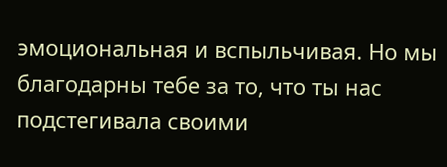эмоциональная и вспыльчивая. Но мы благодарны тебе за то, что ты нас подстегивала своими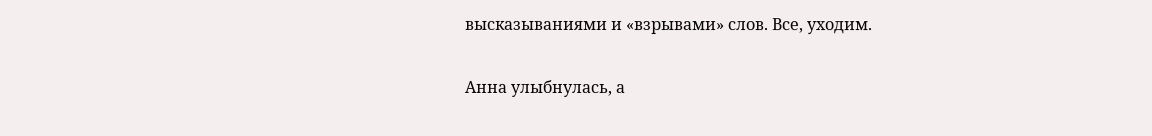высказываниями и «взрывами» слов. Все, уходим.

Анна улыбнулась, а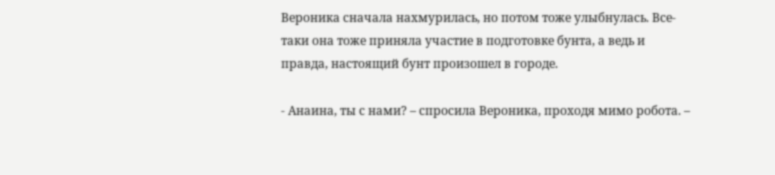Вероника сначала нахмурилась, но потом тоже улыбнулась. Все-таки она тоже приняла участие в подготовке бунта, а ведь и правда, настоящий бунт произошел в городе.

- Анаина, ты с нами? – спросила Вероника, проходя мимо робота. –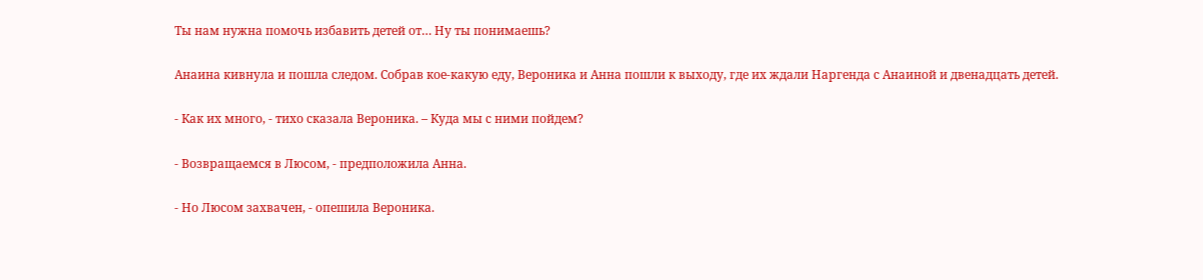Ты нам нужна помочь избавить детей от… Ну ты понимаешь?

Анаина кивнула и пошла следом. Собрав кое-какую еду, Вероника и Анна пошли к выходу, где их ждали Наргенда с Анаиной и двенадцать детей.

- Как их много, - тихо сказала Вероника. – Куда мы с ними пойдем?

- Возвращаемся в Люсом, - предположила Анна.

- Но Люсом захвачен, - опешила Вероника.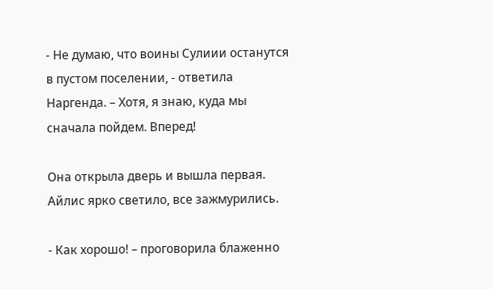- Не думаю, что воины Сулиии останутся в пустом поселении, - ответила Наргенда. – Хотя, я знаю, куда мы сначала пойдем. Вперед!

Она открыла дверь и вышла первая. Айлис ярко светило, все зажмурились.

- Как хорошо! – проговорила блаженно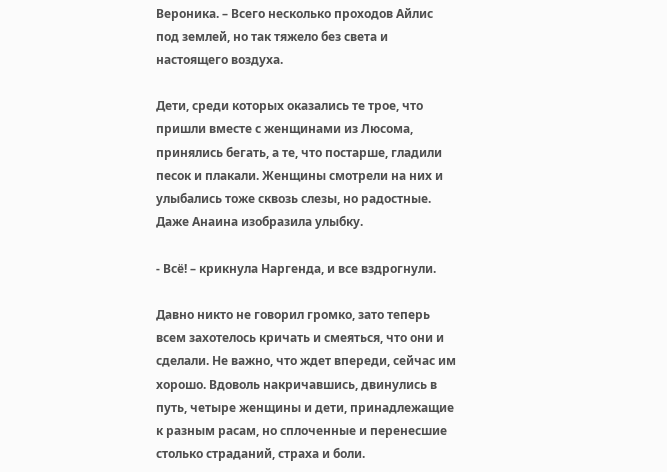Вероника. – Всего несколько проходов Айлис под землей, но так тяжело без света и настоящего воздуха.

Дети, среди которых оказались те трое, что пришли вместе с женщинами из Люсома, принялись бегать, а те, что постарше, гладили песок и плакали. Женщины смотрели на них и улыбались тоже сквозь слезы, но радостные. Даже Анаина изобразила улыбку.

- Всё! – крикнула Наргенда, и все вздрогнули.

Давно никто не говорил громко, зато теперь всем захотелось кричать и смеяться, что они и сделали. Не важно, что ждет впереди, сейчас им хорошо. Вдоволь накричавшись, двинулись в путь, четыре женщины и дети, принадлежащие к разным расам, но сплоченные и перенесшие столько страданий, страха и боли.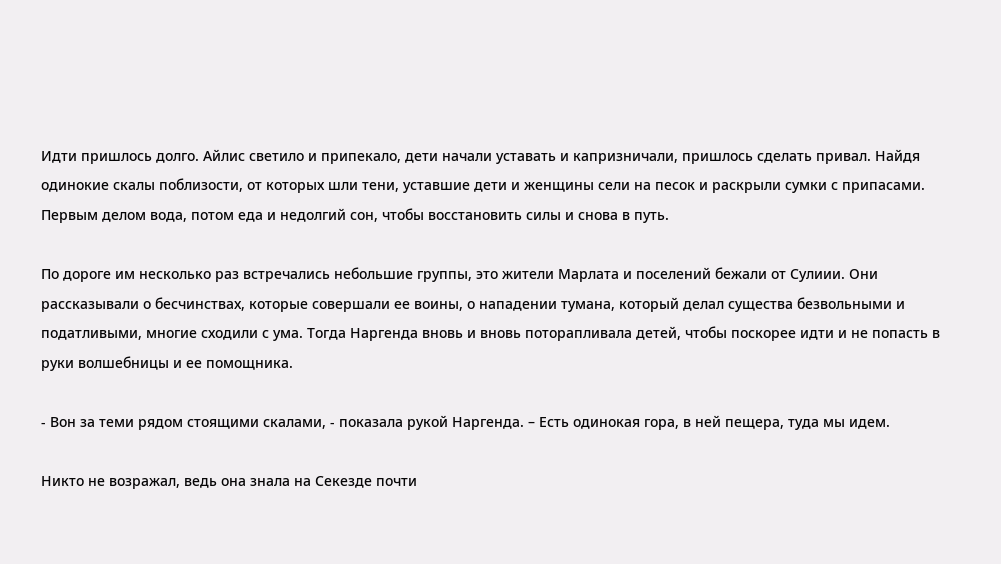Идти пришлось долго. Айлис светило и припекало, дети начали уставать и капризничали, пришлось сделать привал. Найдя одинокие скалы поблизости, от которых шли тени, уставшие дети и женщины сели на песок и раскрыли сумки с припасами. Первым делом вода, потом еда и недолгий сон, чтобы восстановить силы и снова в путь.

По дороге им несколько раз встречались небольшие группы, это жители Марлата и поселений бежали от Сулиии. Они рассказывали о бесчинствах, которые совершали ее воины, о нападении тумана, который делал существа безвольными и податливыми, многие сходили с ума. Тогда Наргенда вновь и вновь поторапливала детей, чтобы поскорее идти и не попасть в руки волшебницы и ее помощника.

- Вон за теми рядом стоящими скалами, - показала рукой Наргенда. – Есть одинокая гора, в ней пещера, туда мы идем.

Никто не возражал, ведь она знала на Секезде почти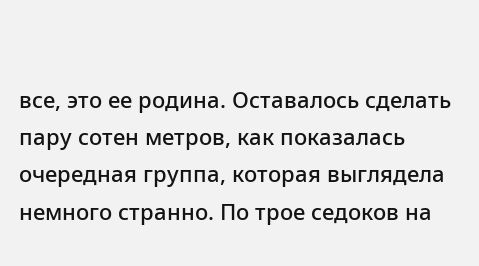все, это ее родина. Оставалось сделать пару сотен метров, как показалась очередная группа, которая выглядела немного странно. По трое седоков на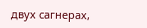двух сагнерах,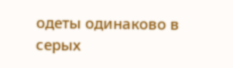одеты одинаково в серых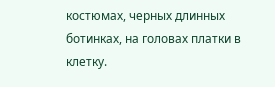костюмах, черных длинных ботинках, на головах платки в клетку.